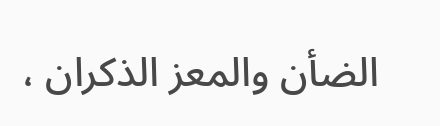الضأن والمعز الذكران ،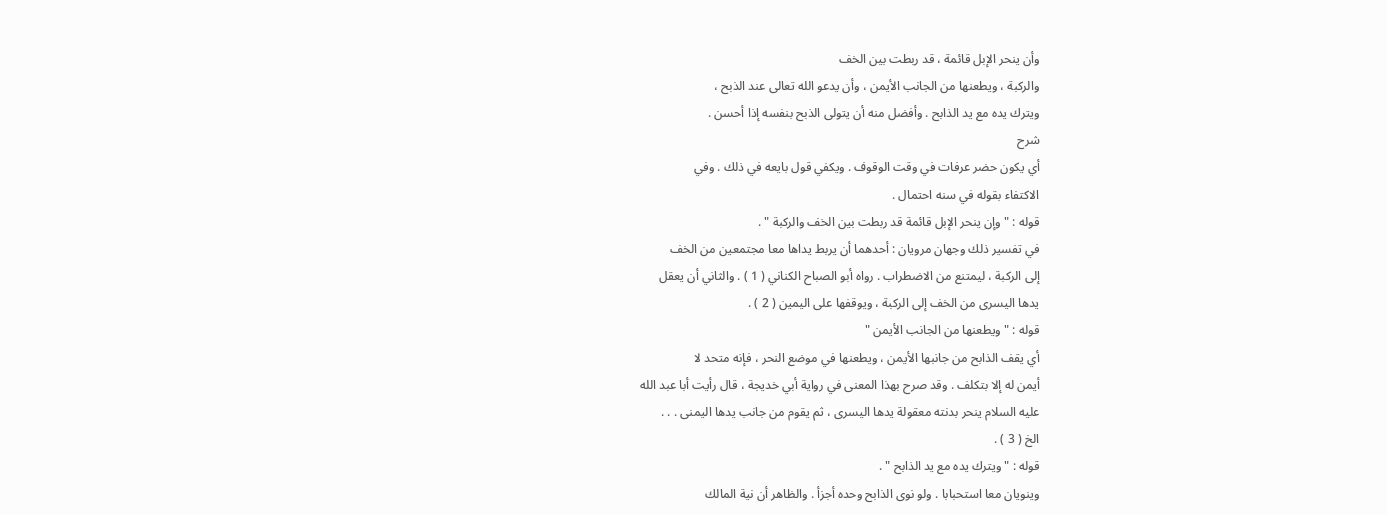وأن ينحر الإبل قائمة ، قد ربطت بين الخف
والركبة ، ويطعنها من الجانب الأيمن ، وأن يدعو الله تعالى عند الذبح ،
ويترك يده مع يد الذابح . وأفضل منه أن يتولى الذبح بنفسه إذا أحسن .
شرح
أي يكون حضر عرفات في وقت الوقوف . ويكفي قول بايعه في ذلك . وفي
الاكتفاء بقوله في سنه احتمال .
قوله : " وإن ينحر الإبل قائمة قد ربطت بين الخف والركبة " .
في تفسير ذلك وجهان مرويان : أحدهما أن يربط يداها معا مجتمعين من الخف
إلى الركبة ، ليمتنع من الاضطراب . رواه أبو الصباح الكناني ( 1 ) . والثاني أن يعقل
يدها اليسرى من الخف إلى الركبة ، ويوقفها على اليمين ( 2 ) .
قوله : " ويطعنها من الجانب الأيمن "
أي يقف الذابح من جانبها الأيمن ، ويطعنها في موضع النحر ، فإنه متحد لا
أيمن له إلا بتكلف . وقد صرح بهذا المعنى في رواية أبي خديجة ، قال رأيت أبا عبد الله
عليه السلام ينحر بدنته معقولة يدها اليسرى ، ثم يقوم من جانب يدها اليمنى . . .
الخ ( 3 ) .
قوله : " ويترك يده مع يد الذابح " .
وينويان معا استحبابا . ولو نوى الذابح وحده أجزأ . والظاهر أن نية المالك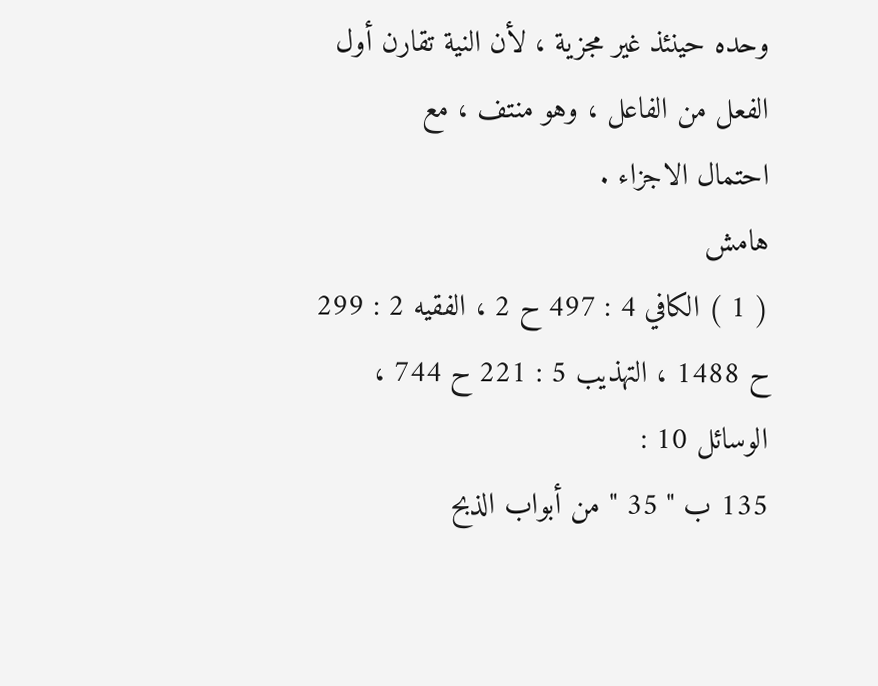وحده حينئذ غير مجزية ، لأن النية تقارن أول الفعل من الفاعل ، وهو منتف ، مع
احتمال الاجزاء .
هامش
( 1 ) الكافي 4 : 497 ح 2 ، الفقيه 2 : 299 ح 1488 ، التهذيب 5 : 221 ح 744 ، الوسائل 10 :
135 ب " 35 " من أبواب الذبح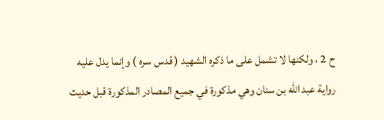ح 2 ، ولكنها لا تشمل على ما ذكره الشهيد ( قدس سره ) وإنما يدل عليه
رواية عبد الله بن سنان وهي مذكورة في جميع المصادر المذكورة قبل حديث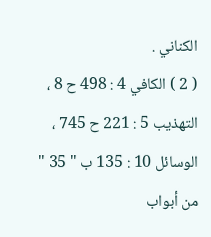الكناني .
( 2 ) الكافي 4 : 498 ح 8 ، التهذيب 5 : 221 ح 745 ، الوسائل 10 : 135 ب " 35 " من أبواب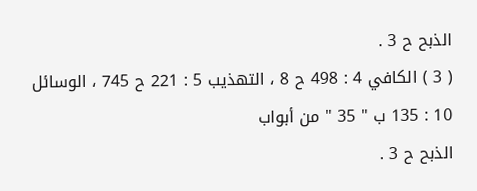الذبح ح 3 .
( 3 ) الكافي 4 : 498 ح 8 ، التهذيب 5 : 221 ح 745 ، الوسائل 10 : 135 ب " 35 " من أبواب
الذبح ح 3 .